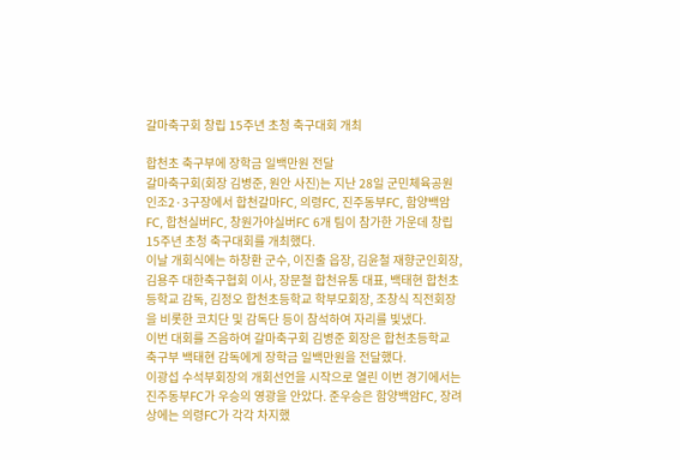갈마축구회 창립 15주년 초청 축구대회 개최

합천초 축구부에 장학금 일백만원 전달
갈마축구회(회장 김병준, 원안 사진)는 지난 28일 군민체육공원 인조2·3구장에서 합천갈마FC, 의령FC, 진주동부FC, 함양백암FC, 합천실버FC, 창원가야실버FC 6개 팀이 참가한 가운데 창립 15주년 초청 축구대회를 개최했다.
이날 개회식에는 하창환 군수, 이진출 읍장, 김윤철 재향군인회장, 김용주 대한축구협회 이사, 장문철 합천유통 대표, 백태현 합천초등학교 감독, 김정오 합천초등학교 학부모회장, 조창식 직전회장을 비롯한 코치단 및 감독단 등이 참석하여 자리를 빛냈다.
이번 대회를 즈음하여 갈마축구회 김병준 회장은 합천초등학교 축구부 백태현 감독에게 장학금 일백만원을 전달했다.
이광섭 수석부회장의 개회선언을 시작으로 열린 이번 경기에서는 진주동부FC가 우승의 영광을 안았다. 준우승은 함양백암FC, 장려상에는 의령FC가 각각 차지했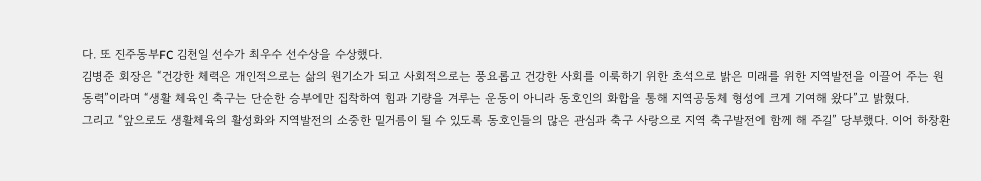다. 또 진주동부FC 김천일 선수가 최우수 선수상을 수상했다.
김병준 회장은 “건강한 체력은 개인적으로는 삶의 원기소가 되고 사회적으로는 풍요롭고 건강한 사회를 이룩하기 위한 초석으로 밝은 미래를 위한 지역발전을 이끌어 주는 원동력”이라며 “생활 체육인 축구는 단순한 승부에만 집착하여 힘과 기량을 겨루는 운동이 아니라 동호인의 화합을 통해 지역공동체 형성에 크게 기여해 왔다”고 밝혔다.
그리고 “앞으로도 생활체육의 활성화와 지역발전의 소중한 밑거름이 될 수 있도록 동호인들의 많은 관심과 축구 사랑으로 지역 축구발전에 함께 해 주길” 당부했다. 이어 하창환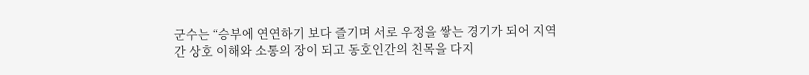군수는 “승부에 연연하기 보다 즐기며 서로 우정을 쌓는 경기가 되어 지역간 상호 이해와 소통의 장이 되고 동호인간의 친목을 다지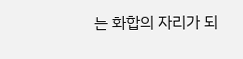는 화합의 자리가 되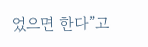었으면 한다”고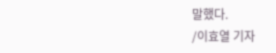말했다.
/이효열 기자